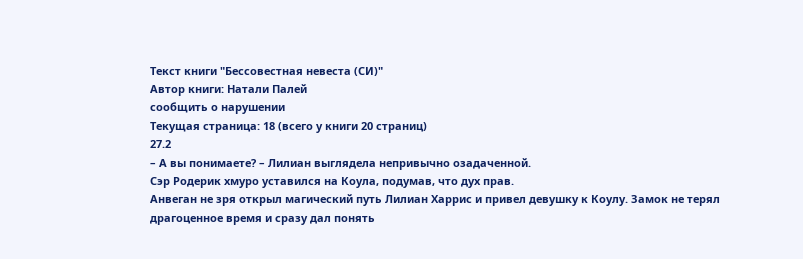Текст книги "Бессовестная невеста (СИ)"
Автор книги: Натали Палей
сообщить о нарушении
Текущая страница: 18 (всего у книги 20 страниц)
27.2
– А вы понимаете? – Лилиан выглядела непривычно озадаченной.
Сэр Родерик хмуро уставился на Коула, подумав, что дух прав.
Анвеган не зря открыл магический путь Лилиан Харрис и привел девушку к Коулу. Замок не терял драгоценное время и сразу дал понять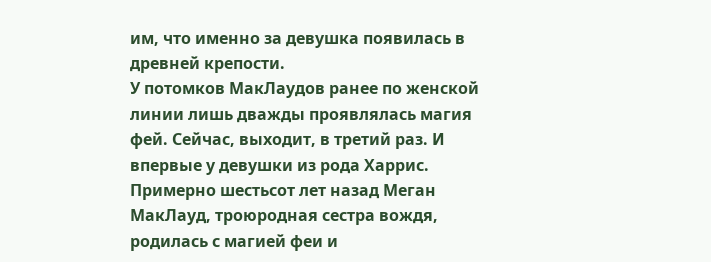им, что именно за девушка появилась в древней крепости.
У потомков МакЛаудов ранее по женской линии лишь дважды проявлялась магия фей. Сейчас, выходит, в третий раз. И впервые у девушки из рода Харрис.
Примерно шестьсот лет назад Меган МакЛауд, троюродная сестра вождя, родилась с магией феи и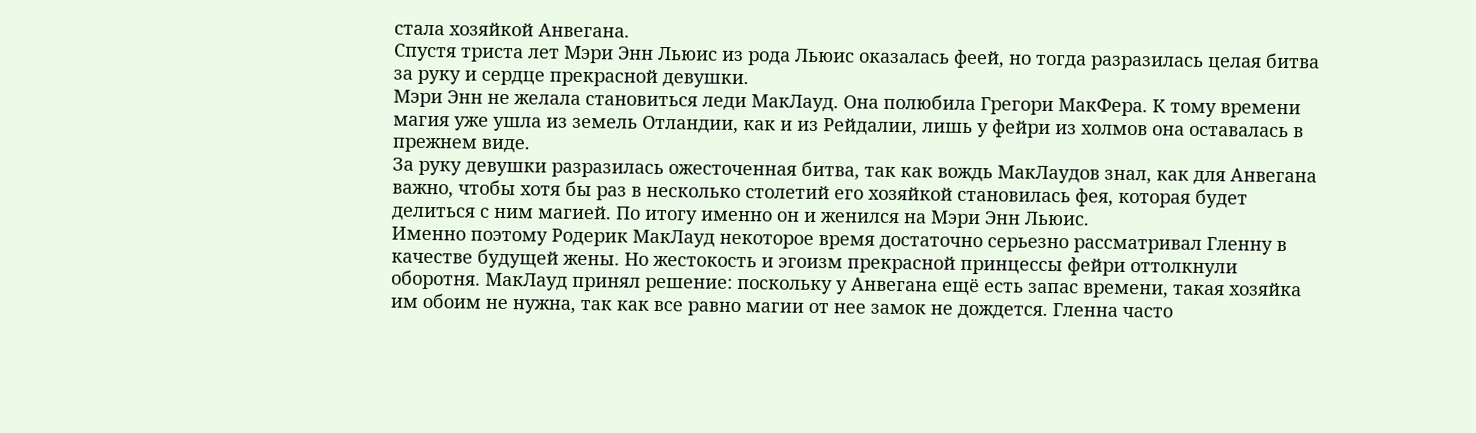стала хозяйкой Анвегана.
Спустя триста лет Мэри Энн Льюис из рода Льюис оказалась феей, но тогда разразилась целая битва за руку и сердце прекрасной девушки.
Мэри Энн не желала становиться леди МакЛауд. Она полюбила Грегори МакФера. К тому времени магия уже ушла из земель Отландии, как и из Рейдалии, лишь у фейри из холмов она оставалась в прежнем виде.
За руку девушки разразилась ожесточенная битва, так как вождь МакЛаудов знал, как для Анвегана важно, чтобы хотя бы раз в несколько столетий его хозяйкой становилась фея, которая будет делиться с ним магией. По итогу именно он и женился на Мэри Энн Льюис.
Именно поэтому Родерик МакЛауд некоторое время достаточно серьезно рассматривал Гленну в качестве будущей жены. Но жестокость и эгоизм прекрасной принцессы фейри оттолкнули оборотня. МакЛауд принял решение: поскольку у Анвегана ещё есть запас времени, такая хозяйка им обоим не нужна, так как все равно магии от нее замок не дождется. Гленна часто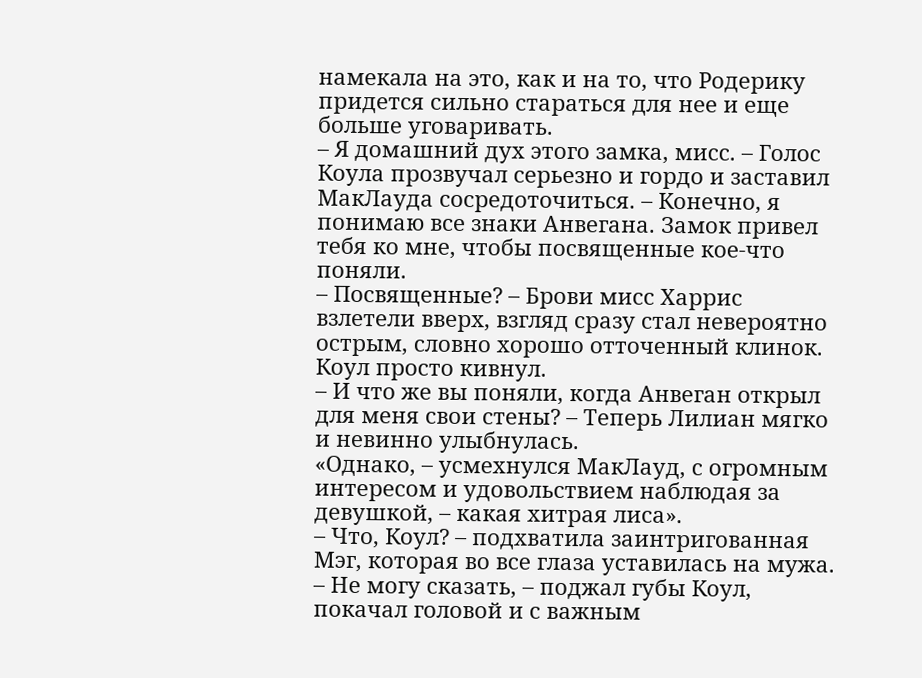намекала на это, как и на то, что Родерику придется сильно стараться для нее и еще больше уговаривать.
– Я домашний дух этого замка, мисс. – Голос Коула прозвучал серьезно и гордо и заставил МакЛауда сосредоточиться. – Конечно, я понимаю все знаки Анвегана. Замок привел тебя ко мне, чтобы посвященные кое-что поняли.
– Посвященные? – Брови мисс Харрис взлетели вверх, взгляд сразу стал невероятно острым, словно хорошо отточенный клинок.
Коул просто кивнул.
– И что же вы поняли, когда Анвеган открыл для меня свои стены? – Теперь Лилиан мягко и невинно улыбнулась.
«Однако, – усмехнулся МакЛауд, с огромным интересом и удовольствием наблюдая за девушкой, – какая хитрая лиса».
– Что, Коул? – подхватила заинтригованная Мэг, которая во все глаза уставилась на мужа.
– Не могу сказать, – поджал губы Коул, покачал головой и с важным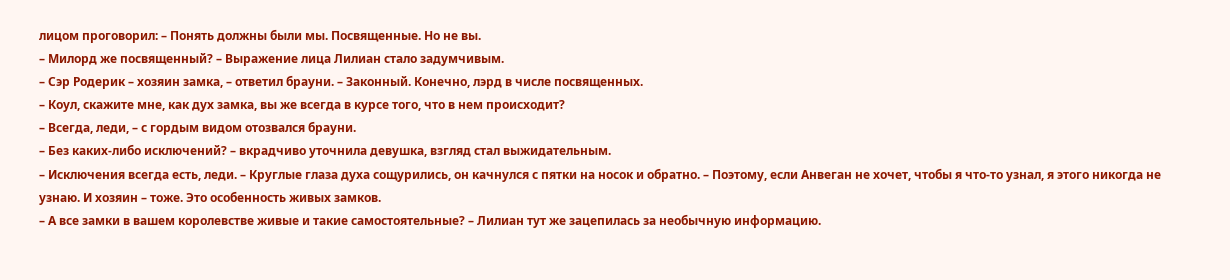лицом проговорил: – Понять должны были мы. Посвященные. Но не вы.
– Милорд же посвященный? – Выражение лица Лилиан стало задумчивым.
– Сэр Родерик – хозяин замка, – ответил брауни. – Законный. Конечно, лэрд в числе посвященных.
– Коул, скажите мне, как дух замка, вы же всегда в курсе того, что в нем происходит?
– Всегда, леди, – с гордым видом отозвался брауни.
– Без каких-либо исключений? – вкрадчиво уточнила девушка, взгляд стал выжидательным.
– Исключения всегда есть, леди. – Круглые глаза духа сощурились, он качнулся с пятки на носок и обратно. – Поэтому, если Анвеган не хочет, чтобы я что-то узнал, я этого никогда не узнаю. И хозяин – тоже. Это особенность живых замков.
– А все замки в вашем королевстве живые и такие самостоятельные? – Лилиан тут же зацепилась за необычную информацию.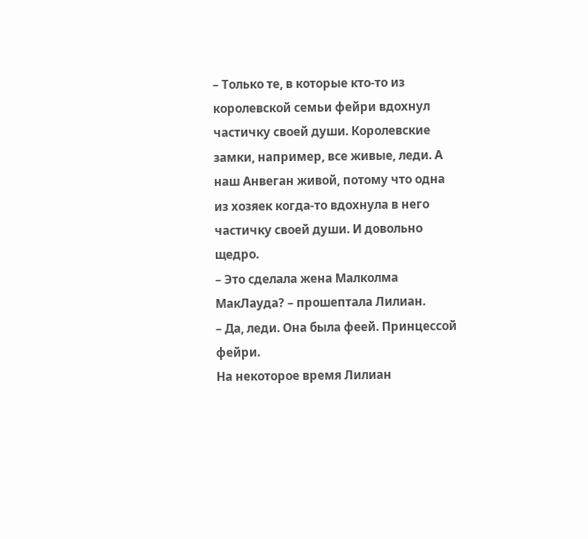– Только те, в которые кто-то из королевской семьи фейри вдохнул частичку своей души. Королевские замки, например, все живые, леди. А наш Анвеган живой, потому что одна из хозяек когда-то вдохнула в него частичку своей души. И довольно щедро.
– Это сделала жена Малколма МакЛауда? – прошептала Лилиан.
– Да, леди. Она была феей. Принцессой фейри.
На некоторое время Лилиан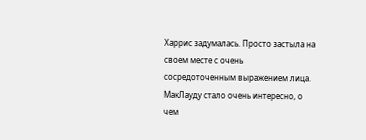Харрис задумалась. Просто застыла на своем месте с очень сосредоточенным выражением лица. МакЛауду стало очень интересно, о чем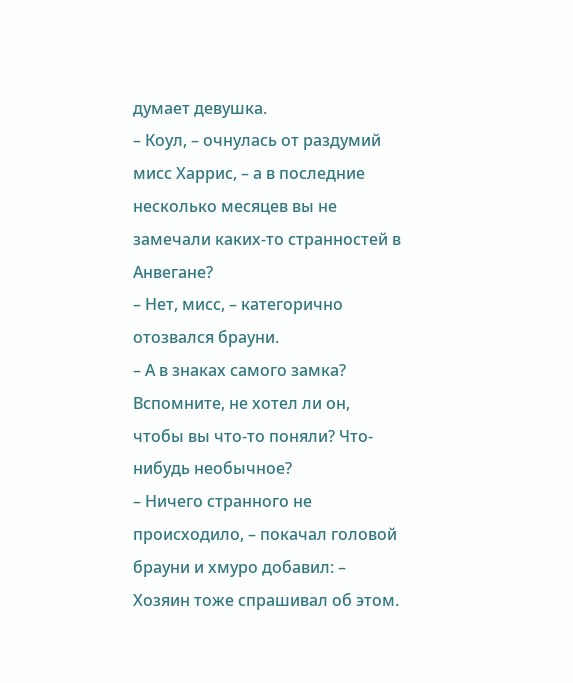думает девушка.
– Коул, – очнулась от раздумий мисс Харрис, – а в последние несколько месяцев вы не замечали каких-то странностей в Анвегане?
– Нет, мисс, – категорично отозвался брауни.
– А в знаках самого замка? Вспомните, не хотел ли он, чтобы вы что-то поняли? Что-нибудь необычное?
– Ничего странного не происходило, – покачал головой брауни и хмуро добавил: – Хозяин тоже спрашивал об этом.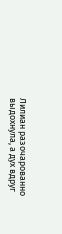Лилиан разочарованно выдохнула, а дух вдруг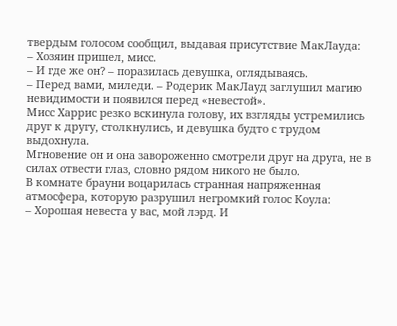твердым голосом сообщил, выдавая присутствие МакЛауда:
– Хозяин пришел, мисс.
– И где же он? – поразилась девушка, оглядываясь.
– Перед вами, миледи. – Родерик МакЛауд заглушил магию невидимости и появился перед «невестой».
Мисс Харрис резко вскинула голову, их взгляды устремились друг к другу, столкнулись, и девушка будто с трудом выдохнула.
Мгновение он и она завороженно смотрели друг на друга, не в силах отвести глаз, словно рядом никого не было.
В комнате брауни воцарилась странная напряженная атмосфера, которую разрушил негромкий голос Коула:
– Хорошая невеста у вас, мой лэрд. И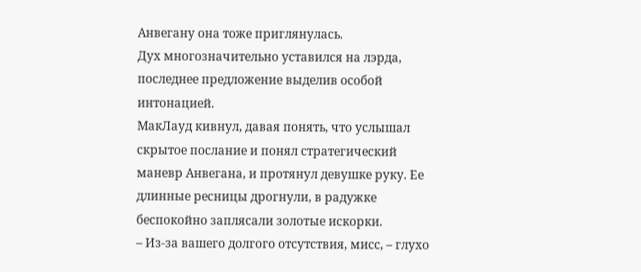Анвегану она тоже приглянулась.
Дух многозначительно уставился на лэрда, последнее предложение выделив особой интонацией.
МакЛауд кивнул, давая понять, что услышал скрытое послание и понял стратегический маневр Анвегана, и протянул девушке руку. Ее длинные ресницы дрогнули, в радужке беспокойно заплясали золотые искорки.
– Из-за вашего долгого отсутствия, мисс, – глухо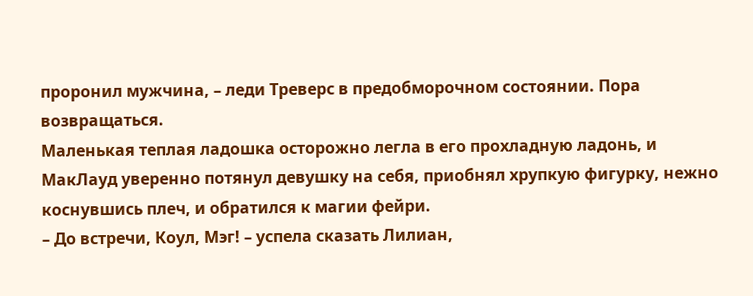проронил мужчина, – леди Треверс в предобморочном состоянии. Пора возвращаться.
Маленькая теплая ладошка осторожно легла в его прохладную ладонь, и МакЛауд уверенно потянул девушку на себя, приобнял хрупкую фигурку, нежно коснувшись плеч, и обратился к магии фейри.
– До встречи, Коул, Мэг! – успела сказать Лилиан,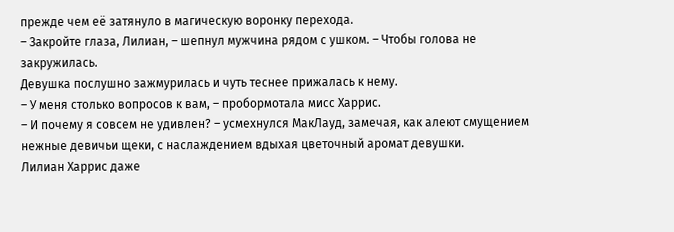прежде чем её затянуло в магическую воронку перехода.
– Закройте глаза, Лилиан, – шепнул мужчина рядом с ушком. – Чтобы голова не закружилась.
Девушка послушно зажмурилась и чуть теснее прижалась к нему.
– У меня столько вопросов к вам, – пробормотала мисс Харрис.
– И почему я совсем не удивлен? – усмехнулся МакЛауд, замечая, как алеют смущением нежные девичьи щеки, с наслаждением вдыхая цветочный аромат девушки.
Лилиан Харрис даже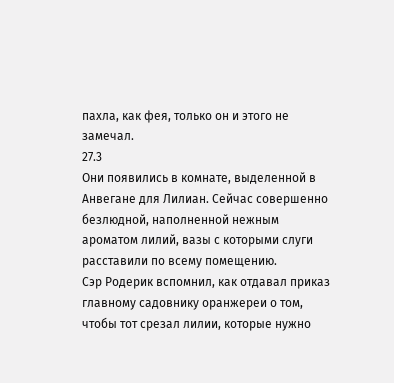пахла, как фея, только он и этого не замечал.
27.3
Они появились в комнате, выделенной в Анвегане для Лилиан. Сейчас совершенно безлюдной, наполненной нежным ароматом лилий, вазы с которыми слуги расставили по всему помещению.
Сэр Родерик вспомнил, как отдавал приказ главному садовнику оранжереи о том, чтобы тот срезал лилии, которые нужно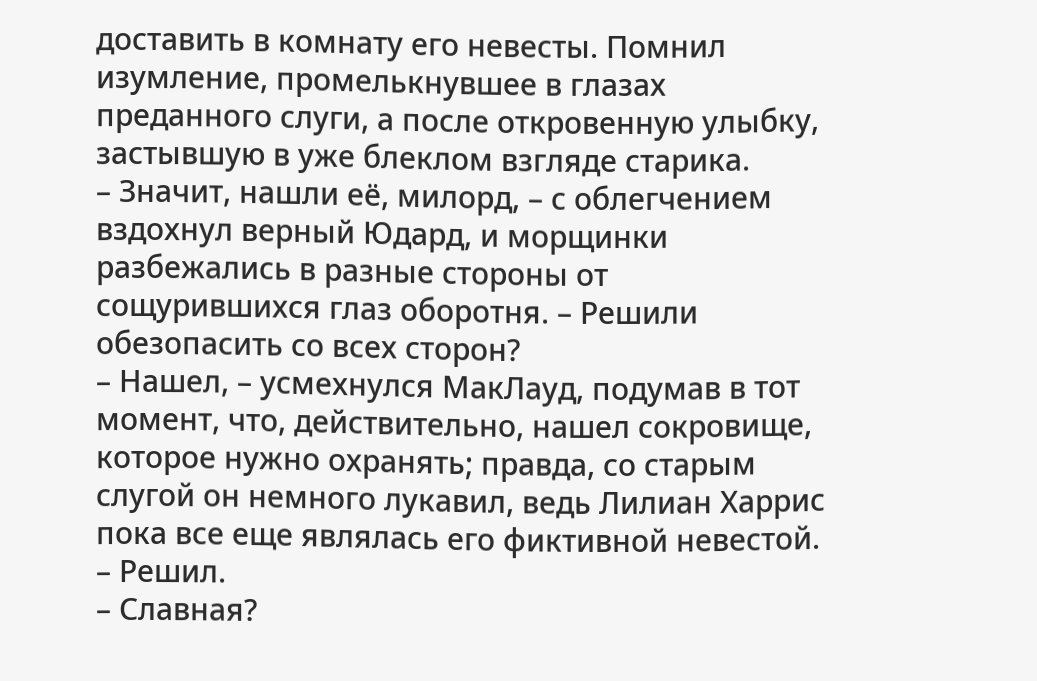доставить в комнату его невесты. Помнил изумление, промелькнувшее в глазах преданного слуги, а после откровенную улыбку, застывшую в уже блеклом взгляде старика.
– Значит, нашли её, милорд, – с облегчением вздохнул верный Юдард, и морщинки разбежались в разные стороны от сощурившихся глаз оборотня. – Решили обезопасить со всех сторон?
– Нашел, – усмехнулся МакЛауд, подумав в тот момент, что, действительно, нашел сокровище, которое нужно охранять; правда, со старым слугой он немного лукавил, ведь Лилиан Харрис пока все еще являлась его фиктивной невестой. – Решил.
– Славная?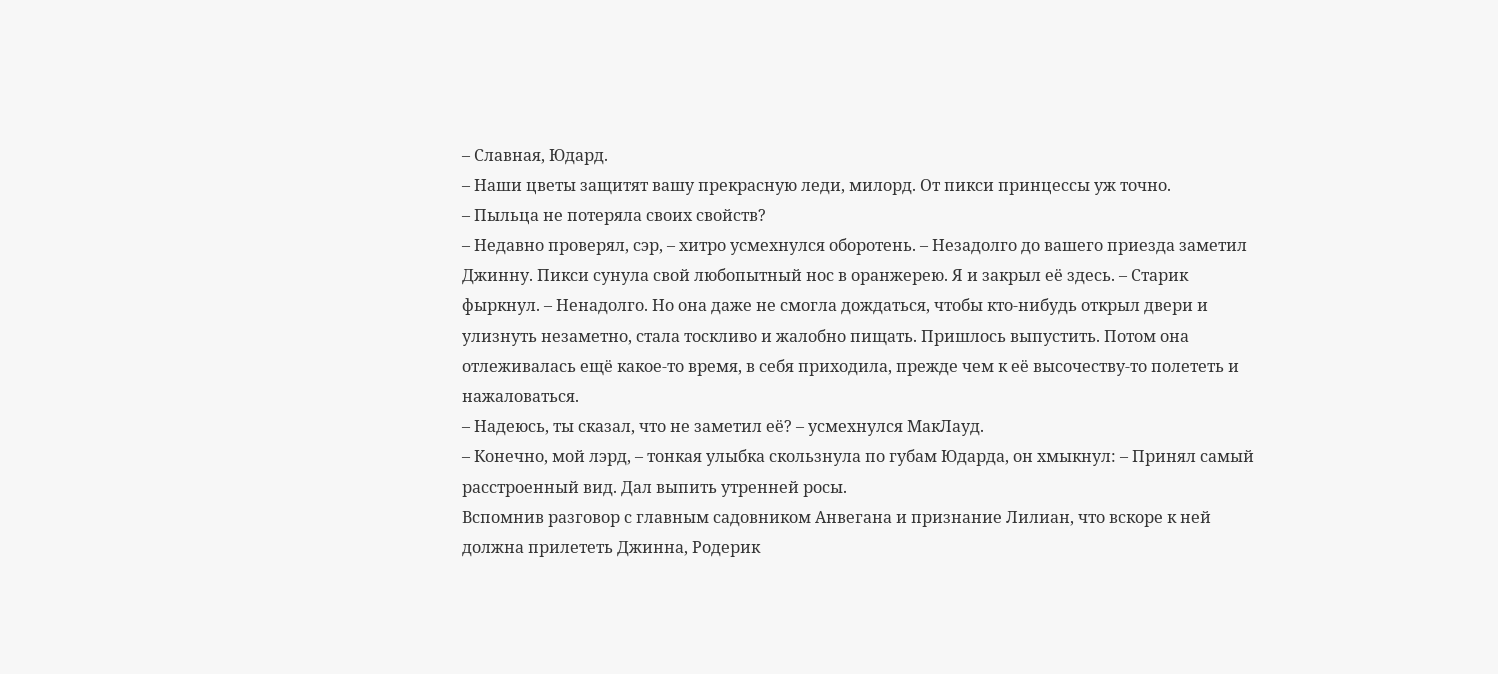– Славная, Юдард.
– Наши цветы защитят вашу прекрасную леди, милорд. От пикси принцессы уж точно.
– Пыльца не потеряла своих свойств?
– Недавно проверял, сэр, – хитро усмехнулся оборотень. – Незадолго до вашего приезда заметил Джинну. Пикси сунула свой любопытный нос в оранжерею. Я и закрыл её здесь. – Старик фыркнул. – Ненадолго. Но она даже не смогла дождаться, чтобы кто-нибудь открыл двери и улизнуть незаметно, стала тоскливо и жалобно пищать. Пришлось выпустить. Потом она отлеживалась ещё какое-то время, в себя приходила, прежде чем к её высочеству-то полететь и нажаловаться.
– Надеюсь, ты сказал, что не заметил её? – усмехнулся МакЛауд.
– Конечно, мой лэрд, – тонкая улыбка скользнула по губам Юдарда, он хмыкнул: – Принял самый расстроенный вид. Дал выпить утренней росы.
Вспомнив разговор с главным садовником Анвегана и признание Лилиан, что вскоре к ней должна прилететь Джинна, Родерик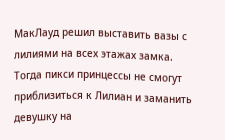МакЛауд решил выставить вазы с лилиями на всех этажах замка. Тогда пикси принцессы не смогут приблизиться к Лилиан и заманить девушку на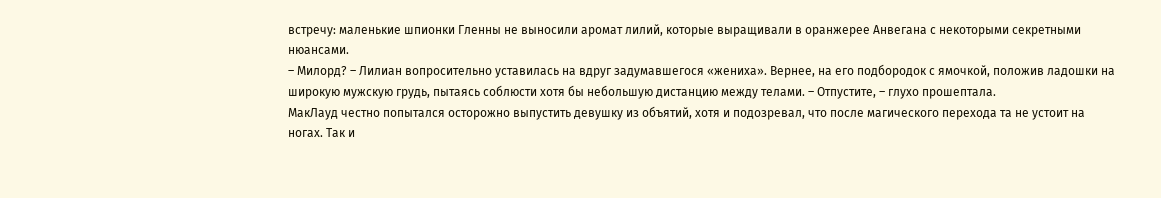встречу: маленькие шпионки Гленны не выносили аромат лилий, которые выращивали в оранжерее Анвегана с некоторыми секретными нюансами.
– Милорд? – Лилиан вопросительно уставилась на вдруг задумавшегося «жениха». Вернее, на его подбородок с ямочкой, положив ладошки на широкую мужскую грудь, пытаясь соблюсти хотя бы небольшую дистанцию между телами. – Отпустите, – глухо прошептала.
МакЛауд честно попытался осторожно выпустить девушку из объятий, хотя и подозревал, что после магического перехода та не устоит на ногах. Так и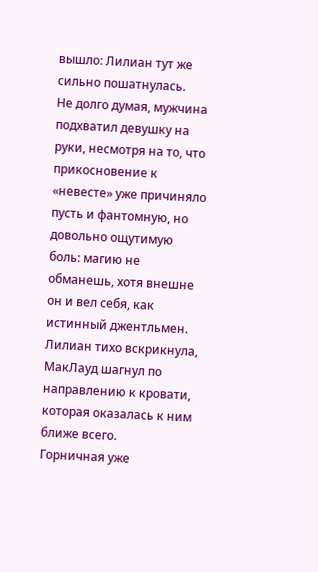вышло: Лилиан тут же сильно пошатнулась.
Не долго думая, мужчина подхватил девушку на руки, несмотря на то, что прикосновение к «невесте» уже причиняло пусть и фантомную, но довольно ощутимую боль: магию не обманешь, хотя внешне он и вел себя, как истинный джентльмен.
Лилиан тихо вскрикнула, МакЛауд шагнул по направлению к кровати, которая оказалась к ним ближе всего.
Горничная уже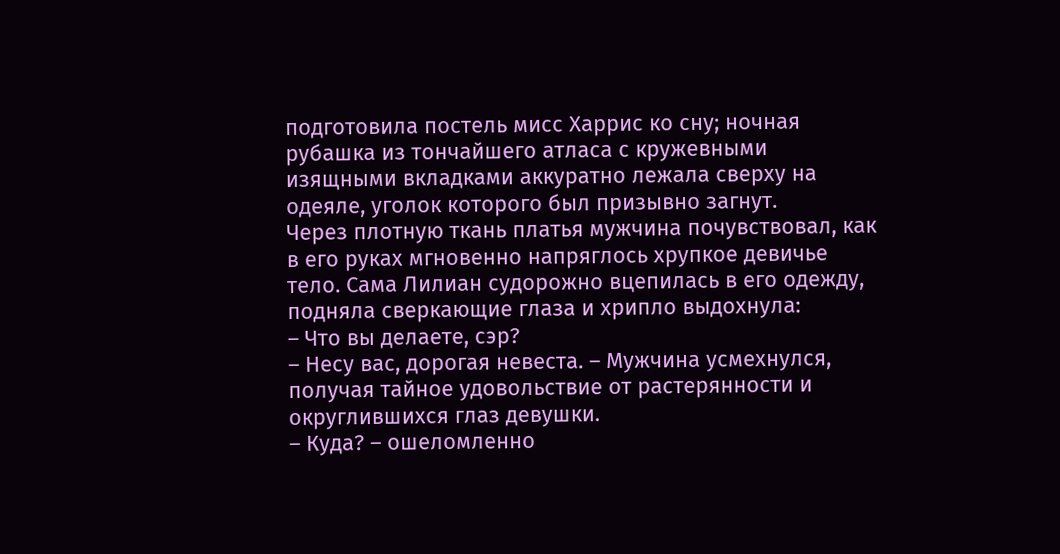подготовила постель мисс Харрис ко сну; ночная рубашка из тончайшего атласа с кружевными изящными вкладками аккуратно лежала сверху на одеяле, уголок которого был призывно загнут.
Через плотную ткань платья мужчина почувствовал, как в его руках мгновенно напряглось хрупкое девичье тело. Сама Лилиан судорожно вцепилась в его одежду, подняла сверкающие глаза и хрипло выдохнула:
– Что вы делаете, сэр?
– Несу вас, дорогая невеста. – Мужчина усмехнулся, получая тайное удовольствие от растерянности и округлившихся глаз девушки.
– Куда? – ошеломленно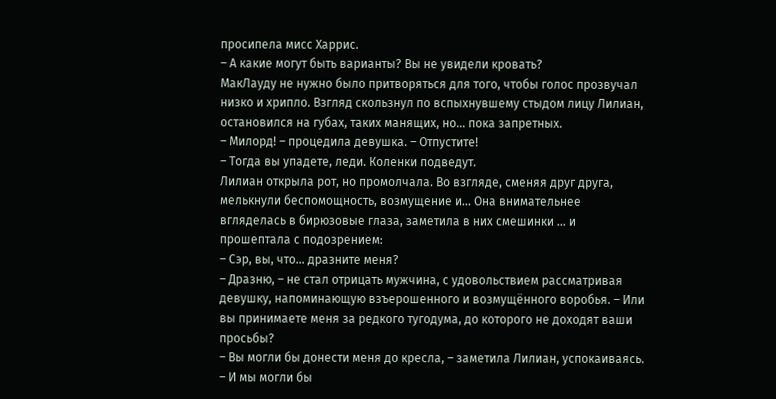просипела мисс Харрис.
– А какие могут быть варианты? Вы не увидели кровать?
МакЛауду не нужно было притворяться для того, чтобы голос прозвучал низко и хрипло. Взгляд скользнул по вспыхнувшему стыдом лицу Лилиан, остановился на губах, таких манящих, но... пока запретных.
– Милорд! – процедила девушка. – Отпустите!
– Тогда вы упадете, леди. Коленки подведут.
Лилиан открыла рот, но промолчала. Во взгляде, сменяя друг друга, мелькнули беспомощность, возмущение и... Она внимательнее вгляделась в бирюзовые глаза, заметила в них смешинки ... и прошептала с подозрением:
– Сэр, вы, что... дразните меня?
– Дразню, – не стал отрицать мужчина, с удовольствием рассматривая девушку, напоминающую взъерошенного и возмущённого воробья. – Или вы принимаете меня за редкого тугодума, до которого не доходят ваши просьбы?
– Вы могли бы донести меня до кресла, – заметила Лилиан, успокаиваясь. – И мы могли бы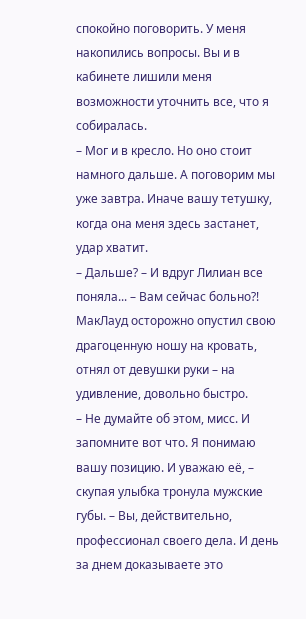спокойно поговорить. У меня накопились вопросы. Вы и в кабинете лишили меня возможности уточнить все, что я собиралась.
– Мог и в кресло. Но оно стоит намного дальше. А поговорим мы уже завтра. Иначе вашу тетушку, когда она меня здесь застанет, удар хватит.
– Дальше? – И вдруг Лилиан все поняла... – Вам сейчас больно?!
МакЛауд осторожно опустил свою драгоценную ношу на кровать, отнял от девушки руки – на удивление, довольно быстро.
– Не думайте об этом, мисс. И запомните вот что. Я понимаю вашу позицию. И уважаю её, – скупая улыбка тронула мужские губы. – Вы, действительно, профессионал своего дела. И день за днем доказываете это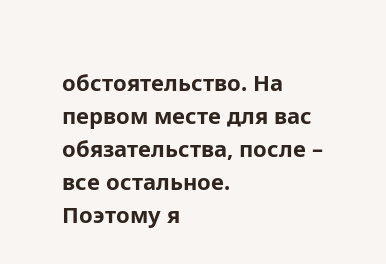обстоятельство. На первом месте для вас обязательства, после – все остальное. Поэтому я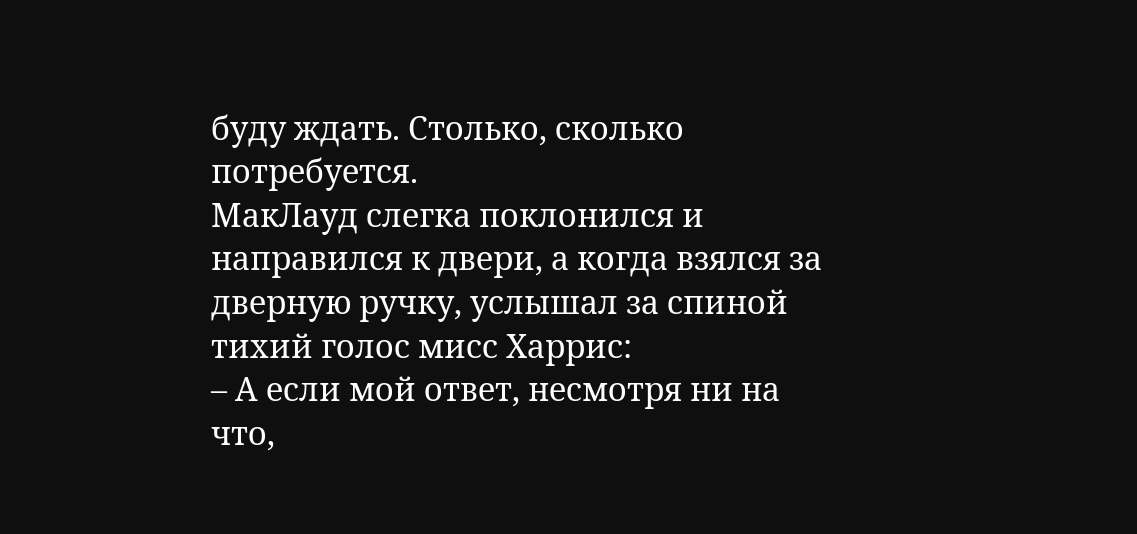буду ждать. Столько, сколько потребуется.
МакЛауд слегка поклонился и направился к двери, а когда взялся за дверную ручку, услышал за спиной тихий голос мисс Харрис:
– А если мой ответ, несмотря ни на что,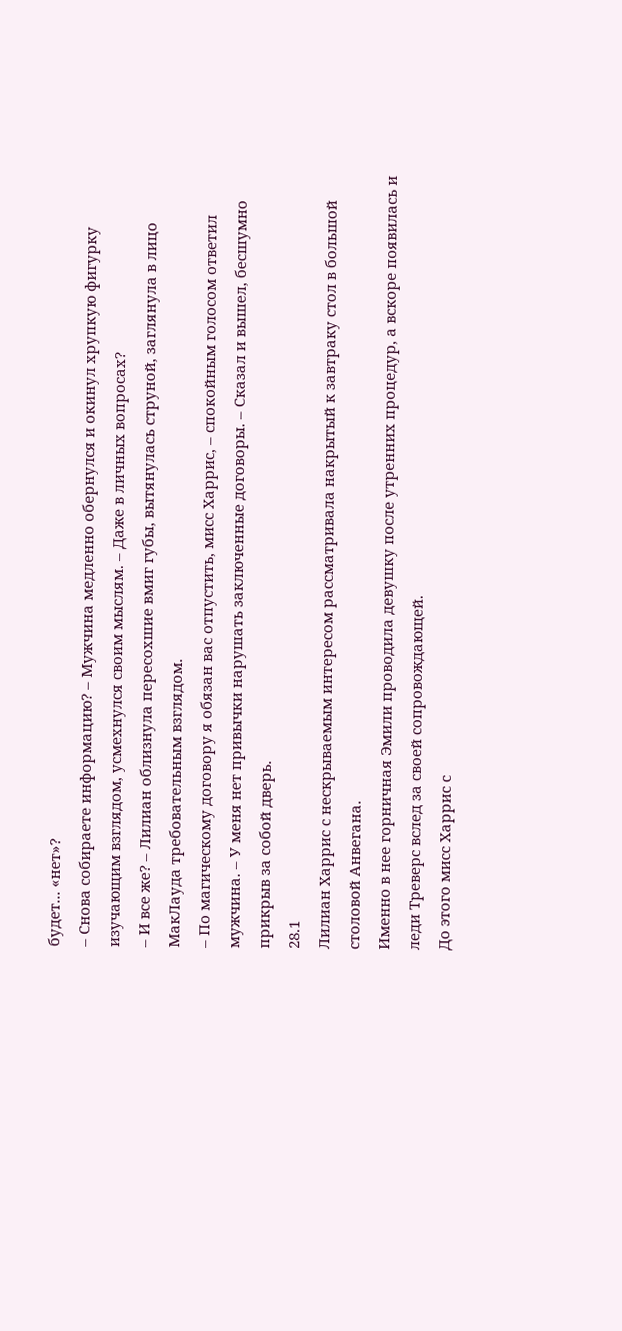будет... «нет»?
– Снова собираете информацию? – Мужчина медленно обернулся и окинул хрупкую фигурку изучающим взглядом, усмехнулся своим мыслям. – Даже в личных вопросах?
– И все же? – Лилиан облизнула пересохшие вмиг губы, вытянулась струной, заглянула в лицо МакЛауда требовательным взглядом.
– По магическому договору я обязан вас отпустить, мисс Харрис, – спокойным голосом ответил мужчина. – У меня нет привычки нарушать заключенные договоры. – Сказал и вышел, бесшумно прикрыв за собой дверь.
28.1
Лилиан Харрис с нескрываемым интересом рассматривала накрытый к завтраку стол в большой столовой Анвегана.
Именно в нее горничная Эмили проводила девушку после утренних процедур, а вскоре появилась и леди Треверс вслед за своей сопровождающей.
До этого мисс Харрис с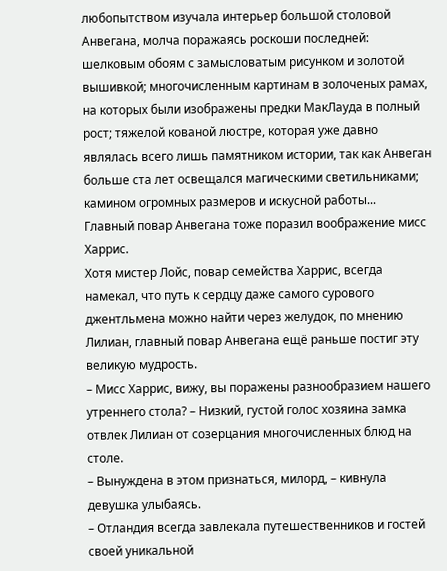любопытством изучала интерьер большой столовой Анвегана, молча поражаясь роскоши последней: шелковым обоям с замысловатым рисунком и золотой вышивкой; многочисленным картинам в золоченых рамах, на которых были изображены предки МакЛауда в полный рост; тяжелой кованой люстре, которая уже давно являлась всего лишь памятником истории, так как Анвеган больше ста лет освещался магическими светильниками; камином огромных размеров и искусной работы...
Главный повар Анвегана тоже поразил воображение мисс Харрис.
Хотя мистер Лойс, повар семейства Харрис, всегда намекал, что путь к сердцу даже самого сурового джентльмена можно найти через желудок, по мнению Лилиан, главный повар Анвегана ещё раньше постиг эту великую мудрость.
– Мисс Харрис, вижу, вы поражены разнообразием нашего утреннего стола? – Низкий, густой голос хозяина замка отвлек Лилиан от созерцания многочисленных блюд на столе.
– Вынуждена в этом признаться, милорд, – кивнула девушка улыбаясь.
– Отландия всегда завлекала путешественников и гостей своей уникальной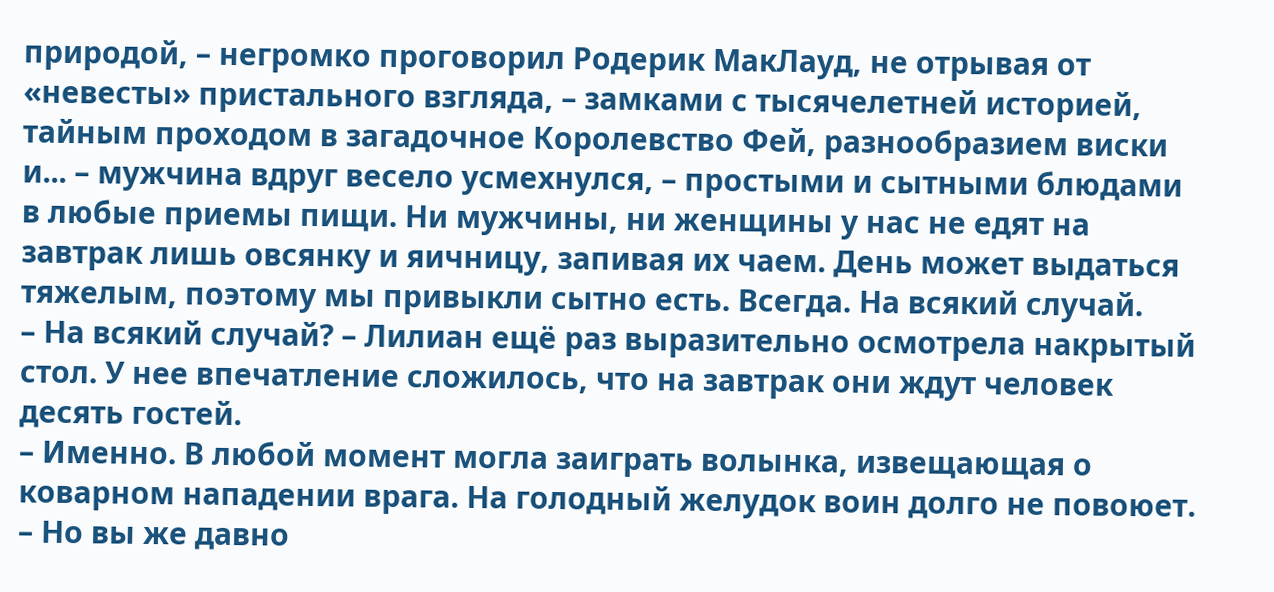природой, – негромко проговорил Родерик МакЛауд, не отрывая от «невесты» пристального взгляда, – замками с тысячелетней историей, тайным проходом в загадочное Королевство Фей, разнообразием виски и... – мужчина вдруг весело усмехнулся, – простыми и сытными блюдами в любые приемы пищи. Ни мужчины, ни женщины у нас не едят на завтрак лишь овсянку и яичницу, запивая их чаем. День может выдаться тяжелым, поэтому мы привыкли сытно есть. Всегда. На всякий случай.
– На всякий случай? – Лилиан ещё раз выразительно осмотрела накрытый стол. У нее впечатление сложилось, что на завтрак они ждут человек десять гостей.
– Именно. В любой момент могла заиграть волынка, извещающая о коварном нападении врага. На голодный желудок воин долго не повоюет.
– Но вы же давно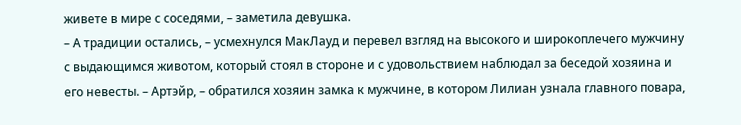живете в мире с соседями, – заметила девушка.
– А традиции остались, – усмехнулся МакЛауд и перевел взгляд на высокого и широкоплечего мужчину с выдающимся животом, который стоял в стороне и с удовольствием наблюдал за беседой хозяина и его невесты. – Артэйр, – обратился хозяин замка к мужчине, в котором Лилиан узнала главного повара,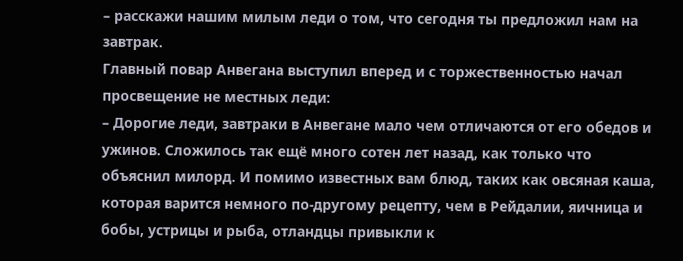– расскажи нашим милым леди о том, что сегодня ты предложил нам на завтрак.
Главный повар Анвегана выступил вперед и с торжественностью начал просвещение не местных леди:
– Дорогие леди, завтраки в Анвегане мало чем отличаются от его обедов и ужинов. Сложилось так ещё много сотен лет назад, как только что объяснил милорд. И помимо известных вам блюд, таких как овсяная каша, которая варится немного по-другому рецепту, чем в Рейдалии, яичница и бобы, устрицы и рыба, отландцы привыкли к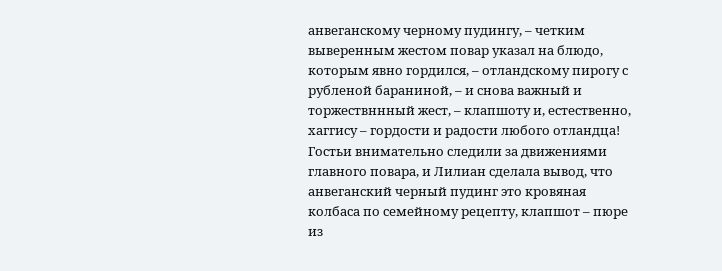анвеганскому черному пудингу, – четким выверенным жестом повар указал на блюдо, которым явно гордился, – отландскому пирогу с рубленой бараниной, – и снова важный и торжествннный жест, – клапшоту и, естественно, хаггису – гордости и радости любого отландца!
Гостьи внимательно следили за движениями главного повара, и Лилиан сделала вывод, что анвеганский черный пудинг это кровяная колбаса по семейному рецепту, клапшот – пюре из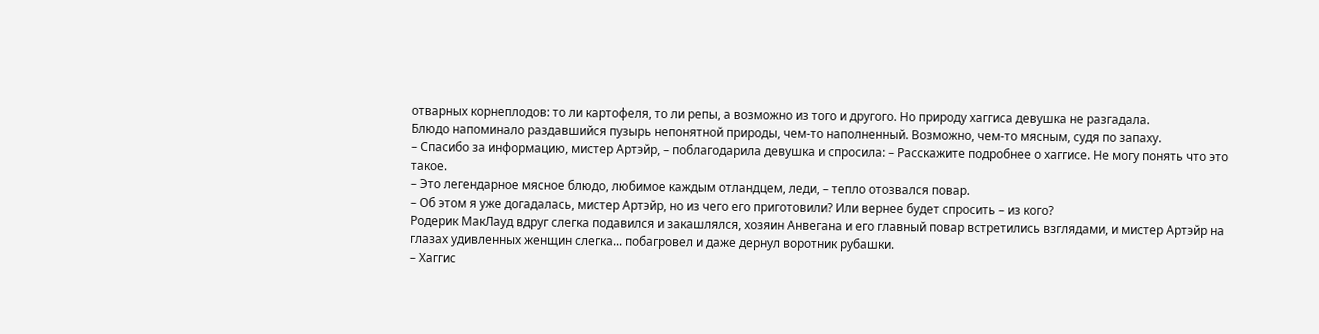отварных корнеплодов: то ли картофеля, то ли репы, а возможно из того и другого. Но природу хаггиса девушка не разгадала.
Блюдо напоминало раздавшийся пузырь непонятной природы, чем-то наполненный. Возможно, чем-то мясным, судя по запаху.
– Спасибо за информацию, мистер Артэйр, – поблагодарила девушка и спросила: – Расскажите подробнее о хаггисе. Не могу понять что это такое.
– Это легендарное мясное блюдо, любимое каждым отландцем, леди, – тепло отозвался повар.
– Об этом я уже догадалась, мистер Артэйр, но из чего его приготовили? Или вернее будет спросить – из кого?
Родерик МакЛауд вдруг слегка подавился и закашлялся, хозяин Анвегана и его главный повар встретились взглядами, и мистер Артэйр на глазах удивленных женщин слегка... побагровел и даже дернул воротник рубашки.
– Хаггис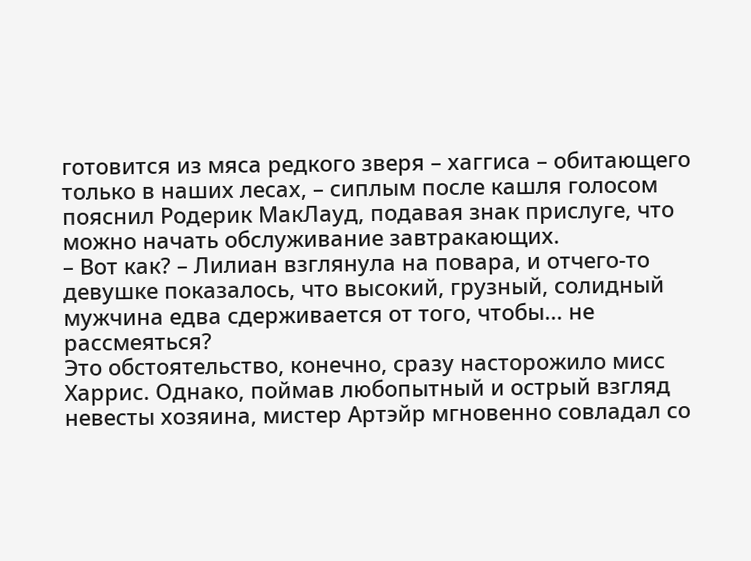готовится из мяса редкого зверя – хаггиса – обитающего только в наших лесах, – сиплым после кашля голосом пояснил Родерик МакЛауд, подавая знак прислуге, что можно начать обслуживание завтракающих.
– Вот как? – Лилиан взглянула на повара, и отчего-то девушке показалось, что высокий, грузный, солидный мужчина едва сдерживается от того, чтобы... не рассмеяться?
Это обстоятельство, конечно, сразу насторожило мисс Харрис. Однако, поймав любопытный и острый взгляд невесты хозяина, мистер Артэйр мгновенно совладал со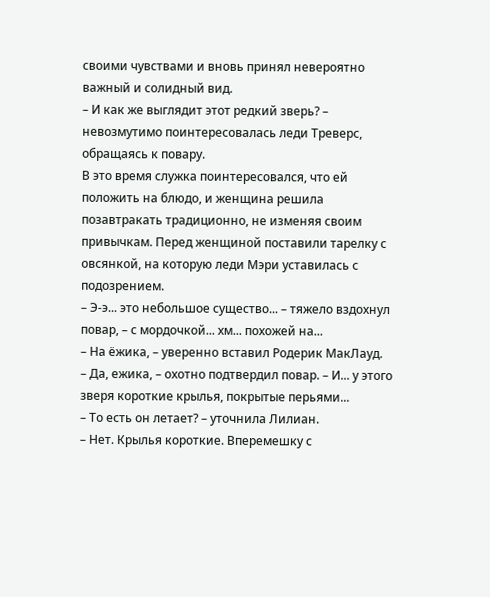своими чувствами и вновь принял невероятно важный и солидный вид.
– И как же выглядит этот редкий зверь? – невозмутимо поинтересовалась леди Треверс, обращаясь к повару.
В это время служка поинтересовался, что ей положить на блюдо, и женщина решила позавтракать традиционно, не изменяя своим привычкам. Перед женщиной поставили тарелку с овсянкой, на которую леди Мэри уставилась с подозрением.
– Э-э... это небольшое существо... – тяжело вздохнул повар, – с мордочкой... хм... похожей на...
– На ёжика, – уверенно вставил Родерик МакЛауд.
– Да, ежика, – охотно подтвердил повар. – И... у этого зверя короткие крылья, покрытые перьями...
– То есть он летает? – уточнила Лилиан.
– Нет. Крылья короткие. Вперемешку с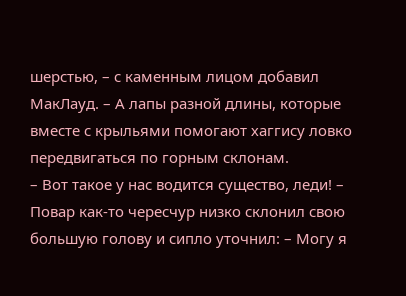шерстью, – с каменным лицом добавил МакЛауд. – А лапы разной длины, которые вместе с крыльями помогают хаггису ловко передвигаться по горным склонам.
– Вот такое у нас водится существо, леди! – Повар как-то чересчур низко склонил свою большую голову и сипло уточнил: – Могу я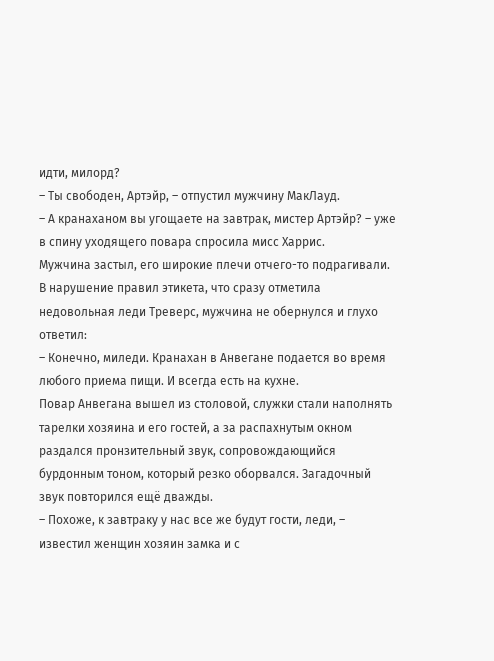идти, милорд?
– Ты свободен, Артэйр, – отпустил мужчину МакЛауд.
– А кранаханом вы угощаете на завтрак, мистер Артэйр? – уже в спину уходящего повара спросила мисс Харрис.
Мужчина застыл, его широкие плечи отчего-то подрагивали. В нарушение правил этикета, что сразу отметила недовольная леди Треверс, мужчина не обернулся и глухо ответил:
– Конечно, миледи. Кранахан в Анвегане подается во время любого приема пищи. И всегда есть на кухне.
Повар Анвегана вышел из столовой, служки стали наполнять тарелки хозяина и его гостей, а за распахнутым окном раздался пронзительный звук, сопровождающийся бурдонным тоном, который резко оборвался. Загадочный звук повторился ещё дважды.
– Похоже, к завтраку у нас все же будут гости, леди, – известил женщин хозяин замка и с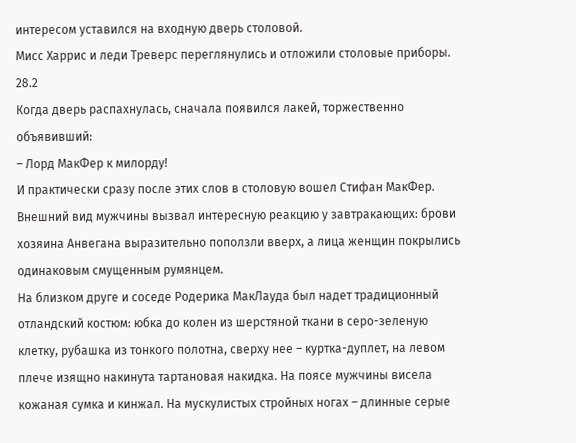интересом уставился на входную дверь столовой.
Мисс Харрис и леди Треверс переглянулись и отложили столовые приборы.
28.2
Когда дверь распахнулась, сначала появился лакей, торжественно объявивший:
– Лорд МакФер к милорду!
И практически сразу после этих слов в столовую вошел Стифан МакФер. Внешний вид мужчины вызвал интересную реакцию у завтракающих: брови хозяина Анвегана выразительно поползли вверх, а лица женщин покрылись одинаковым смущенным румянцем.
На близком друге и соседе Родерика МакЛауда был надет традиционный отландский костюм: юбка до колен из шерстяной ткани в серо-зеленую клетку, рубашка из тонкого полотна, сверху нее – куртка-дуплет, на левом плече изящно накинута тартановая накидка. На поясе мужчины висела кожаная сумка и кинжал. На мускулистых стройных ногах – длинные серые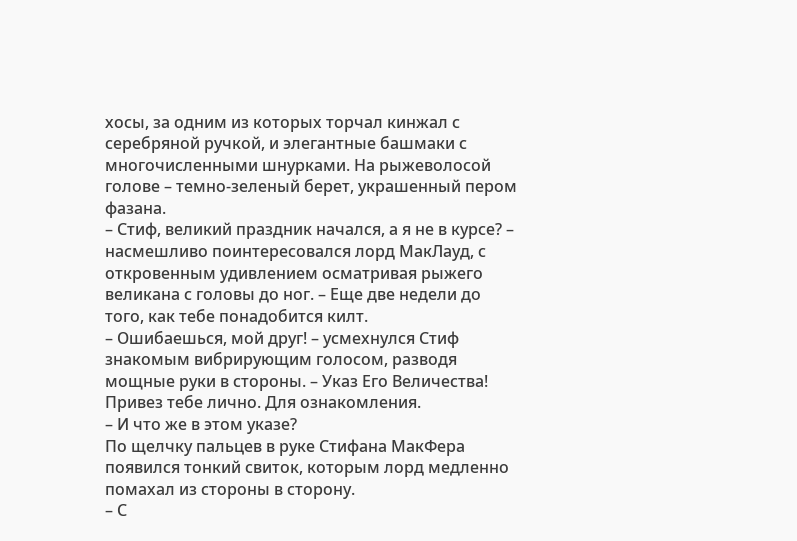хосы, за одним из которых торчал кинжал с серебряной ручкой, и элегантные башмаки с многочисленными шнурками. На рыжеволосой голове – темно-зеленый берет, украшенный пером фазана.
– Стиф, великий праздник начался, а я не в курсе? – насмешливо поинтересовался лорд МакЛауд, с откровенным удивлением осматривая рыжего великана с головы до ног. – Еще две недели до того, как тебе понадобится килт.
– Ошибаешься, мой друг! – усмехнулся Стиф знакомым вибрирующим голосом, разводя мощные руки в стороны. – Указ Его Величества! Привез тебе лично. Для ознакомления.
– И что же в этом указе?
По щелчку пальцев в руке Стифана МакФера появился тонкий свиток, которым лорд медленно помахал из стороны в сторону.
– С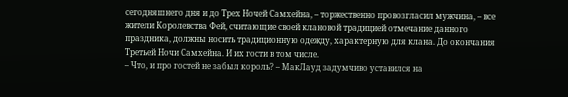сегодняшнего дня и до Трех Ночей Самхейна, – торжественно провозгласил мужчина, – все жители Королевства Фей, считающие своей клановой традицией отмечание данного праздника, должны носить традиционную одежду, характерную для клана. До окончания Третьей Ночи Самхейна. И их гости в том числе.
– Что, и про гостей не забыл король? – МакЛауд задумчиво уставился на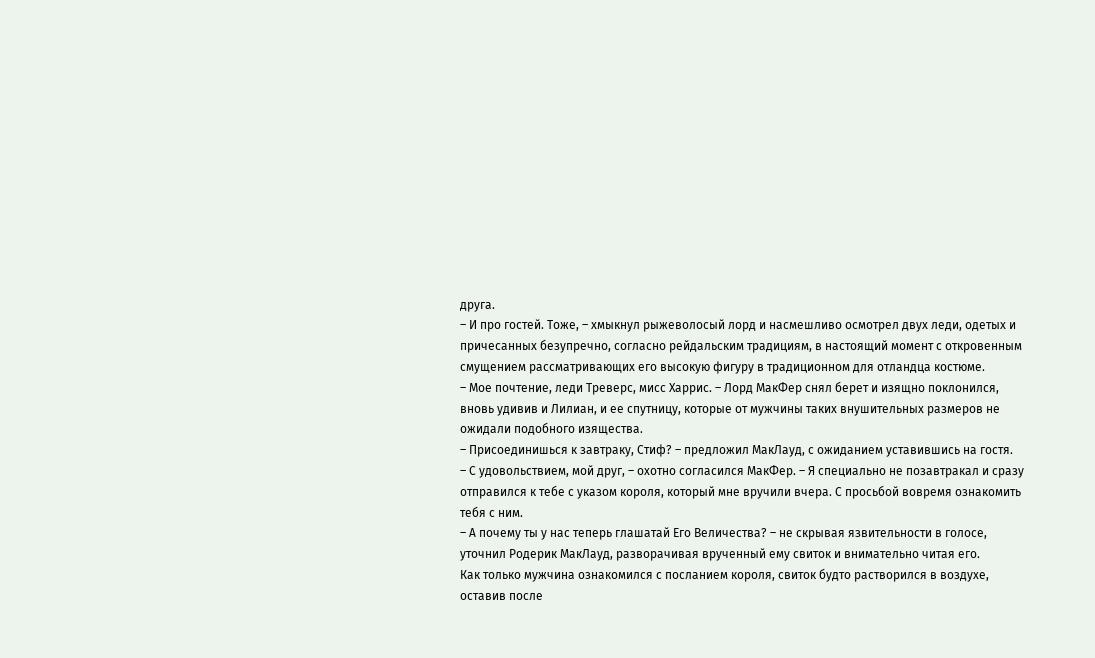друга.
– И про гостей. Тоже, – хмыкнул рыжеволосый лорд и насмешливо осмотрел двух леди, одетых и причесанных безупречно, согласно рейдальским традициям, в настоящий момент с откровенным смущением рассматривающих его высокую фигуру в традиционном для отландца костюме.
– Мое почтение, леди Треверс, мисс Харрис. – Лорд МакФер снял берет и изящно поклонился, вновь удивив и Лилиан, и ее спутницу, которые от мужчины таких внушительных размеров не ожидали подобного изящества.
– Присоединишься к завтраку, Стиф? – предложил МакЛауд, с ожиданием уставившись на гостя.
– С удовольствием, мой друг, – охотно согласился МакФер. – Я специально не позавтракал и сразу отправился к тебе с указом короля, который мне вручили вчера. С просьбой вовремя ознакомить тебя с ним.
– А почему ты у нас теперь глашатай Его Величества? – не скрывая язвительности в голосе, уточнил Родерик МакЛауд, разворачивая врученный ему свиток и внимательно читая его.
Как только мужчина ознакомился с посланием короля, свиток будто растворился в воздухе, оставив после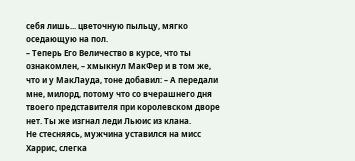себя лишь... цветочную пыльцу, мягко оседающую на пол.
– Теперь Его Величество в курсе, что ты ознакомлен, – хмыкнул МакФер и в том же, что и у МакЛауда, тоне добавил: – А передали мне, милорд, потому что со вчерашнего дня твоего представителя при королевском дворе нет. Ты же изгнал леди Льюис из клана.
Не стесняясь, мужчина уставился на мисс Харрис, слегка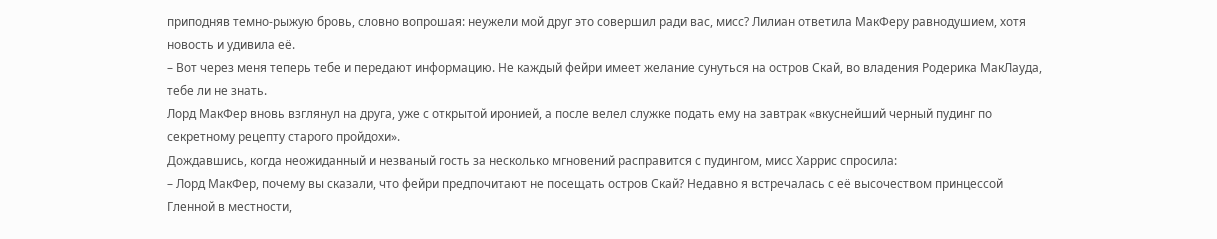приподняв темно-рыжую бровь, словно вопрошая: неужели мой друг это совершил ради вас, мисс? Лилиан ответила МакФеру равнодушием, хотя новость и удивила её.
– Вот через меня теперь тебе и передают информацию. Не каждый фейри имеет желание сунуться на остров Скай, во владения Родерика МакЛауда, тебе ли не знать.
Лорд МакФер вновь взглянул на друга, уже с открытой иронией, а после велел служке подать ему на завтрак «вкуснейший черный пудинг по секретному рецепту старого пройдохи».
Дождавшись, когда неожиданный и незваный гость за несколько мгновений расправится с пудингом, мисс Харрис спросила:
– Лорд МакФер, почему вы сказали, что фейри предпочитают не посещать остров Скай? Недавно я встречалась с её высочеством принцессой Гленной в местности,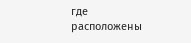где расположены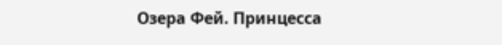Озера Фей. Принцесса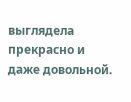выглядела прекрасно и даже довольной.